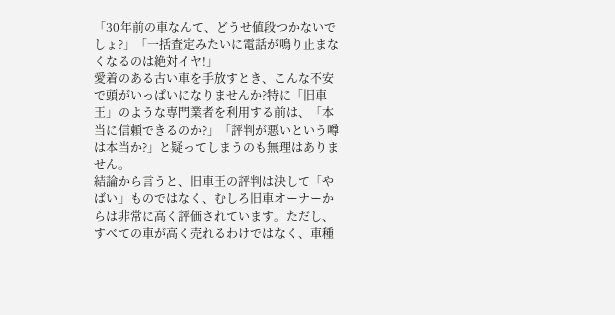「30年前の車なんて、どうせ値段つかないでしょ?」「一括査定みたいに電話が鳴り止まなくなるのは絶対イヤ!」
愛着のある古い車を手放すとき、こんな不安で頭がいっぱいになりませんか?特に「旧車王」のような専門業者を利用する前は、「本当に信頼できるのか?」「評判が悪いという噂は本当か?」と疑ってしまうのも無理はありません。
結論から言うと、旧車王の評判は決して「やばい」ものではなく、むしろ旧車オーナーからは非常に高く評価されています。ただし、すべての車が高く売れるわけではなく、車種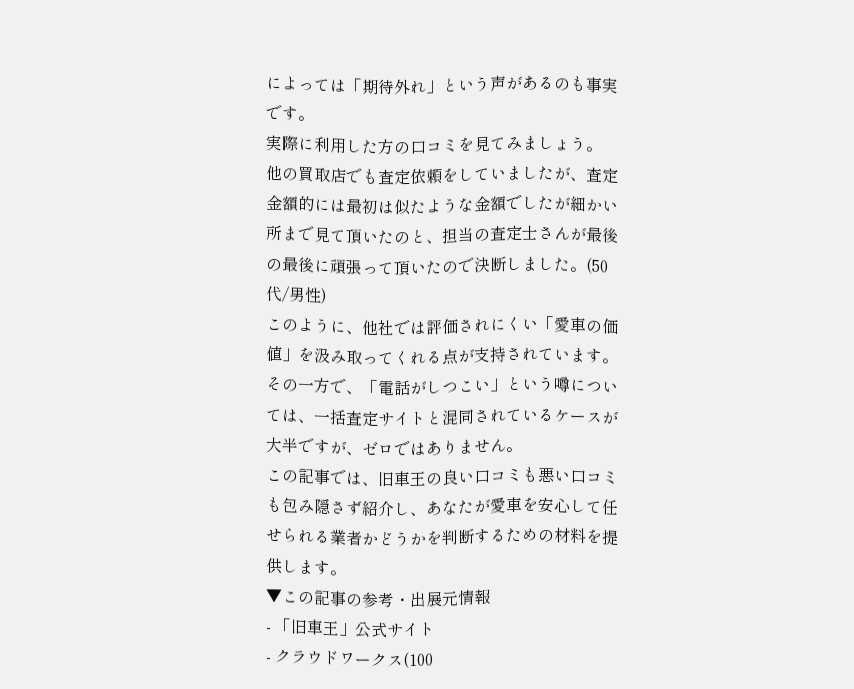によっては「期待外れ」という声があるのも事実です。
実際に利用した方の口コミを見てみましょう。
他の買取店でも査定依頼をしていましたが、査定金額的には最初は似たような金額でしたが細かい所まで見て頂いたのと、担当の査定士さんが最後の最後に頑張って頂いたので決断しました。(50代/男性)
このように、他社では評価されにくい「愛車の価値」を汲み取ってくれる点が支持されています。その一方で、「電話がしつこい」という噂については、一括査定サイトと混同されているケースが大半ですが、ゼロではありません。
この記事では、旧車王の良い口コミも悪い口コミも包み隠さず紹介し、あなたが愛車を安心して任せられる業者かどうかを判断するための材料を提供します。
▼この記事の参考・出展元情報
- 「旧車王」公式サイト
- クラウドワークス(100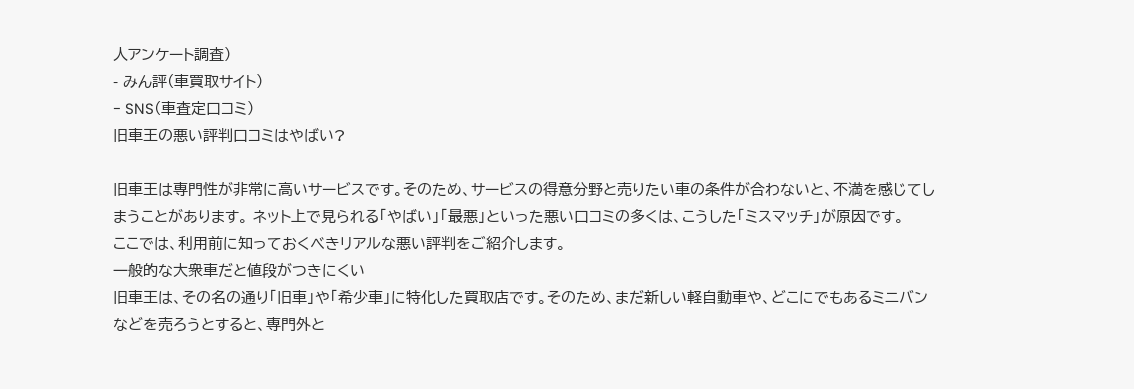人アンケート調査)
- みん評(車買取サイト)
- SNS(車査定口コミ)
旧車王の悪い評判口コミはやばい?

旧車王は専門性が非常に高いサービスです。そのため、サービスの得意分野と売りたい車の条件が合わないと、不満を感じてしまうことがあります。 ネット上で見られる「やばい」「最悪」といった悪い口コミの多くは、こうした「ミスマッチ」が原因です。
ここでは、利用前に知っておくべきリアルな悪い評判をご紹介します。
一般的な大衆車だと値段がつきにくい
旧車王は、その名の通り「旧車」や「希少車」に特化した買取店です。そのため、まだ新しい軽自動車や、どこにでもあるミニバンなどを売ろうとすると、専門外と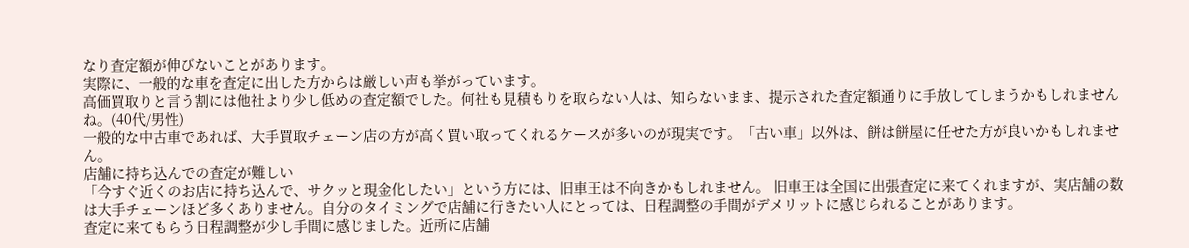なり査定額が伸びないことがあります。
実際に、一般的な車を査定に出した方からは厳しい声も挙がっています。
高価買取りと言う割には他社より少し低めの査定額でした。何社も見積もりを取らない人は、知らないまま、提示された査定額通りに手放してしまうかもしれませんね。(40代/男性)
一般的な中古車であれば、大手買取チェーン店の方が高く買い取ってくれるケースが多いのが現実です。「古い車」以外は、餅は餅屋に任せた方が良いかもしれません。
店舗に持ち込んでの査定が難しい
「今すぐ近くのお店に持ち込んで、サクッと現金化したい」という方には、旧車王は不向きかもしれません。 旧車王は全国に出張査定に来てくれますが、実店舗の数は大手チェーンほど多くありません。自分のタイミングで店舗に行きたい人にとっては、日程調整の手間がデメリットに感じられることがあります。
査定に来てもらう日程調整が少し手間に感じました。近所に店舗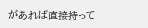があれば直接持って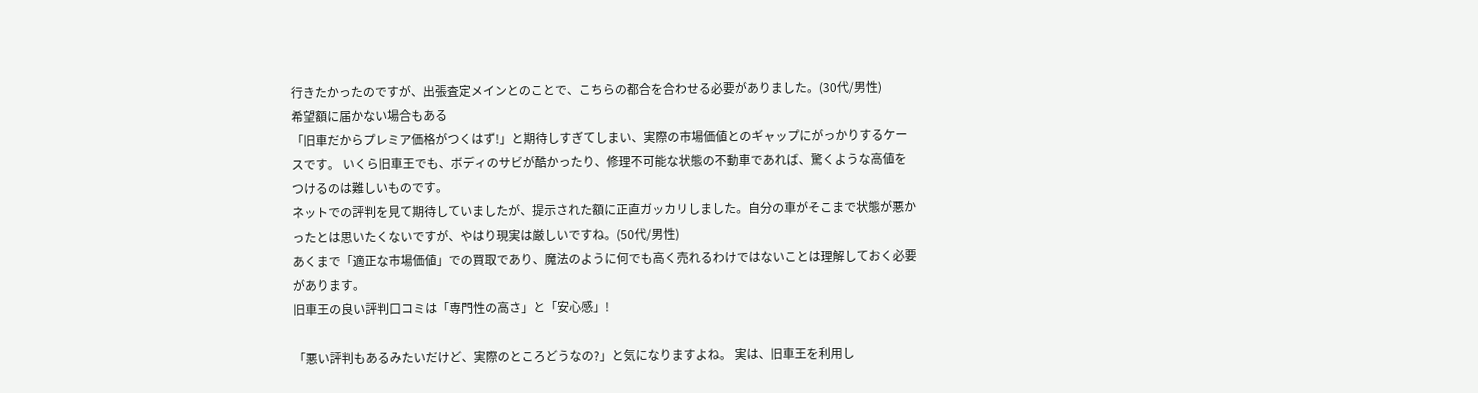行きたかったのですが、出張査定メインとのことで、こちらの都合を合わせる必要がありました。(30代/男性)
希望額に届かない場合もある
「旧車だからプレミア価格がつくはず!」と期待しすぎてしまい、実際の市場価値とのギャップにがっかりするケースです。 いくら旧車王でも、ボディのサビが酷かったり、修理不可能な状態の不動車であれば、驚くような高値をつけるのは難しいものです。
ネットでの評判を見て期待していましたが、提示された額に正直ガッカリしました。自分の車がそこまで状態が悪かったとは思いたくないですが、やはり現実は厳しいですね。(50代/男性)
あくまで「適正な市場価値」での買取であり、魔法のように何でも高く売れるわけではないことは理解しておく必要があります。
旧車王の良い評判口コミは「専門性の高さ」と「安心感」!

「悪い評判もあるみたいだけど、実際のところどうなの?」と気になりますよね。 実は、旧車王を利用し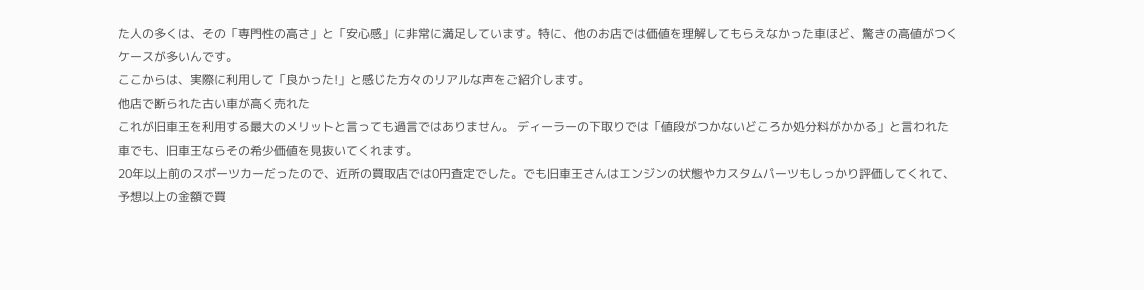た人の多くは、その「専門性の高さ」と「安心感」に非常に満足しています。特に、他のお店では価値を理解してもらえなかった車ほど、驚きの高値がつくケースが多いんです。
ここからは、実際に利用して「良かった!」と感じた方々のリアルな声をご紹介します。
他店で断られた古い車が高く売れた
これが旧車王を利用する最大のメリットと言っても過言ではありません。 ディーラーの下取りでは「値段がつかないどころか処分料がかかる」と言われた車でも、旧車王ならその希少価値を見抜いてくれます。
20年以上前のスポーツカーだったので、近所の買取店では0円査定でした。でも旧車王さんはエンジンの状態やカスタムパーツもしっかり評価してくれて、予想以上の金額で買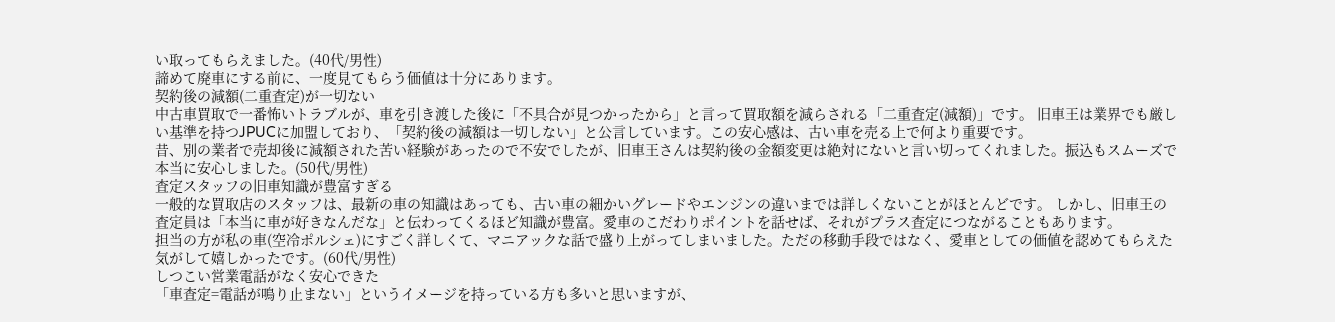い取ってもらえました。(40代/男性)
諦めて廃車にする前に、一度見てもらう価値は十分にあります。
契約後の減額(二重査定)が一切ない
中古車買取で一番怖いトラブルが、車を引き渡した後に「不具合が見つかったから」と言って買取額を減らされる「二重査定(減額)」です。 旧車王は業界でも厳しい基準を持つJPUCに加盟しており、「契約後の減額は一切しない」と公言しています。この安心感は、古い車を売る上で何より重要です。
昔、別の業者で売却後に減額された苦い経験があったので不安でしたが、旧車王さんは契約後の金額変更は絶対にないと言い切ってくれました。振込もスムーズで本当に安心しました。(50代/男性)
査定スタッフの旧車知識が豊富すぎる
一般的な買取店のスタッフは、最新の車の知識はあっても、古い車の細かいグレードやエンジンの違いまでは詳しくないことがほとんどです。 しかし、旧車王の査定員は「本当に車が好きなんだな」と伝わってくるほど知識が豊富。愛車のこだわりポイントを話せば、それがプラス査定につながることもあります。
担当の方が私の車(空冷ポルシェ)にすごく詳しくて、マニアックな話で盛り上がってしまいました。ただの移動手段ではなく、愛車としての価値を認めてもらえた気がして嬉しかったです。(60代/男性)
しつこい営業電話がなく安心できた
「車査定=電話が鳴り止まない」というイメージを持っている方も多いと思いますが、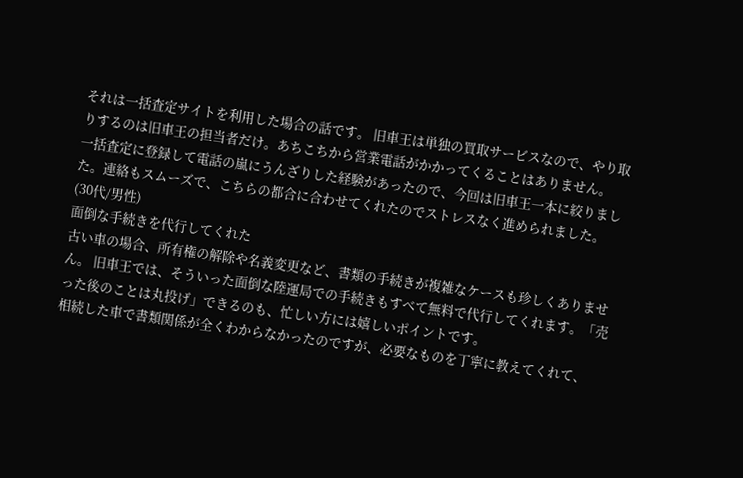それは一括査定サイトを利用した場合の話です。 旧車王は単独の買取サービスなので、やり取りするのは旧車王の担当者だけ。あちこちから営業電話がかかってくることはありません。
一括査定に登録して電話の嵐にうんざりした経験があったので、今回は旧車王一本に絞りました。連絡もスムーズで、こちらの都合に合わせてくれたのでストレスなく進められました。(30代/男性)
面倒な手続きを代行してくれた
古い車の場合、所有権の解除や名義変更など、書類の手続きが複雑なケースも珍しくありません。 旧車王では、そういった面倒な陸運局での手続きもすべて無料で代行してくれます。「売った後のことは丸投げ」できるのも、忙しい方には嬉しいポイントです。
相続した車で書類関係が全くわからなかったのですが、必要なものを丁寧に教えてくれて、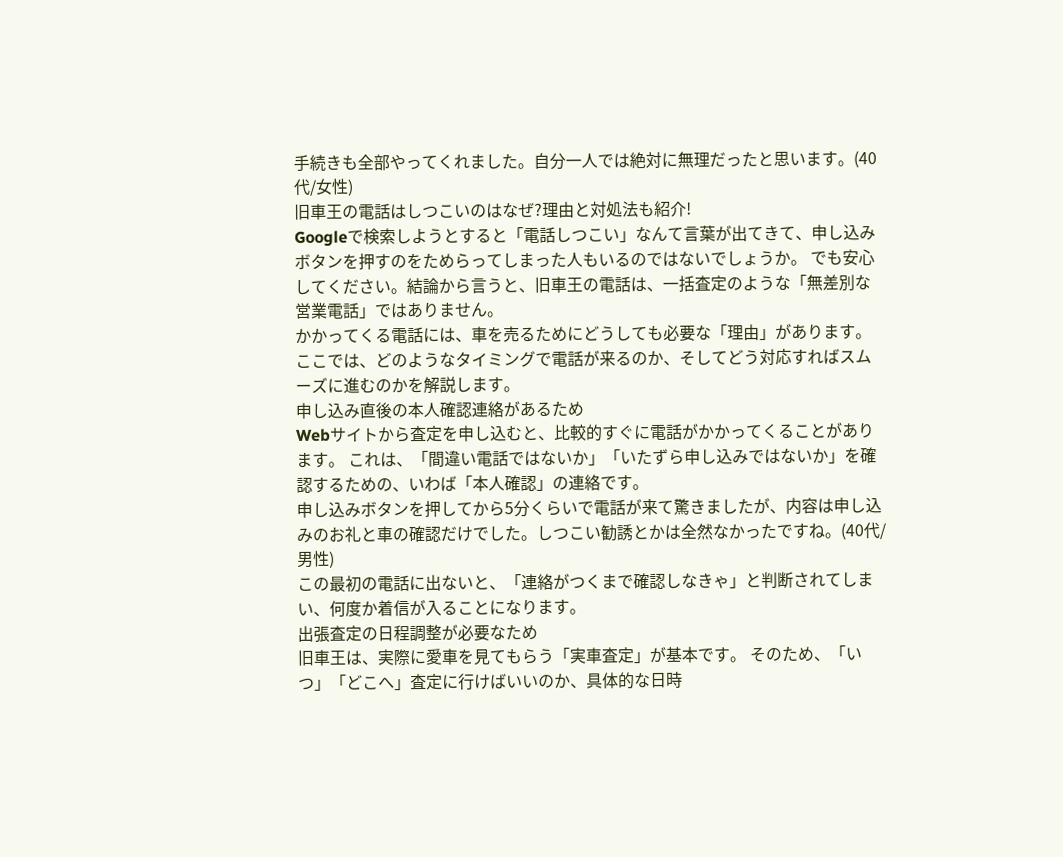手続きも全部やってくれました。自分一人では絶対に無理だったと思います。(40代/女性)
旧車王の電話はしつこいのはなぜ?理由と対処法も紹介!
Googleで検索しようとすると「電話しつこい」なんて言葉が出てきて、申し込みボタンを押すのをためらってしまった人もいるのではないでしょうか。 でも安心してください。結論から言うと、旧車王の電話は、一括査定のような「無差別な営業電話」ではありません。
かかってくる電話には、車を売るためにどうしても必要な「理由」があります。ここでは、どのようなタイミングで電話が来るのか、そしてどう対応すればスムーズに進むのかを解説します。
申し込み直後の本人確認連絡があるため
Webサイトから査定を申し込むと、比較的すぐに電話がかかってくることがあります。 これは、「間違い電話ではないか」「いたずら申し込みではないか」を確認するための、いわば「本人確認」の連絡です。
申し込みボタンを押してから5分くらいで電話が来て驚きましたが、内容は申し込みのお礼と車の確認だけでした。しつこい勧誘とかは全然なかったですね。(40代/男性)
この最初の電話に出ないと、「連絡がつくまで確認しなきゃ」と判断されてしまい、何度か着信が入ることになります。
出張査定の日程調整が必要なため
旧車王は、実際に愛車を見てもらう「実車査定」が基本です。 そのため、「いつ」「どこへ」査定に行けばいいのか、具体的な日時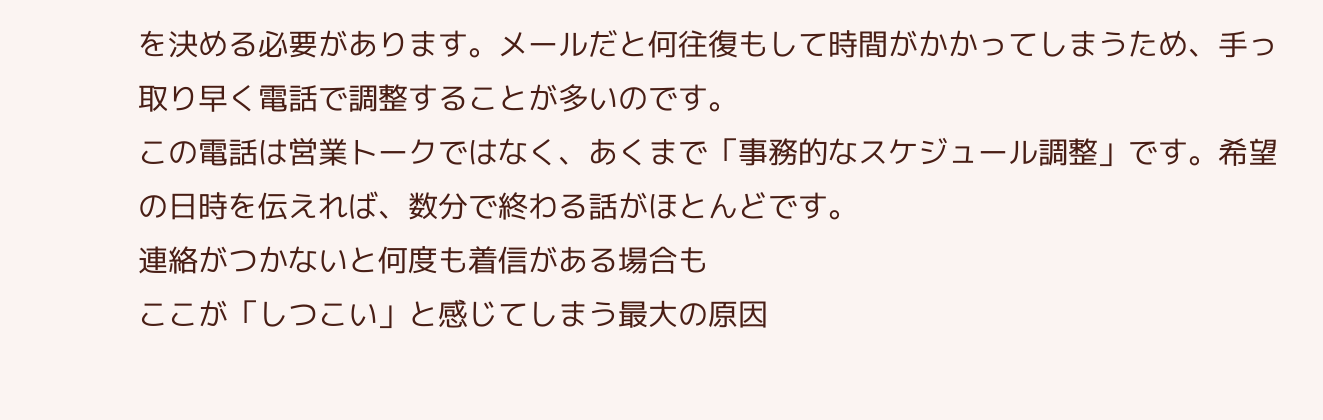を決める必要があります。メールだと何往復もして時間がかかってしまうため、手っ取り早く電話で調整することが多いのです。
この電話は営業トークではなく、あくまで「事務的なスケジュール調整」です。希望の日時を伝えれば、数分で終わる話がほとんどです。
連絡がつかないと何度も着信がある場合も
ここが「しつこい」と感じてしまう最大の原因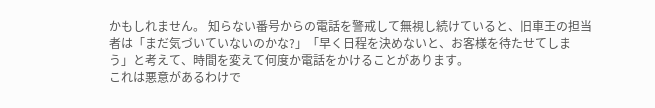かもしれません。 知らない番号からの電話を警戒して無視し続けていると、旧車王の担当者は「まだ気づいていないのかな?」「早く日程を決めないと、お客様を待たせてしまう」と考えて、時間を変えて何度か電話をかけることがあります。
これは悪意があるわけで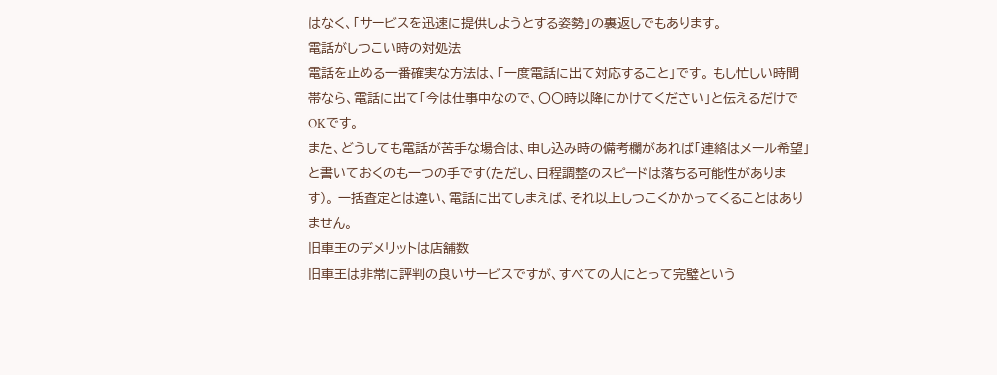はなく、「サービスを迅速に提供しようとする姿勢」の裏返しでもあります。
電話がしつこい時の対処法
電話を止める一番確実な方法は、「一度電話に出て対応すること」です。 もし忙しい時間帯なら、電話に出て「今は仕事中なので、〇〇時以降にかけてください」と伝えるだけでOKです。
また、どうしても電話が苦手な場合は、申し込み時の備考欄があれば「連絡はメール希望」と書いておくのも一つの手です(ただし、日程調整のスピードは落ちる可能性があります)。 一括査定とは違い、電話に出てしまえば、それ以上しつこくかかってくることはありません。
旧車王のデメリットは店舗数
旧車王は非常に評判の良いサービスですが、すべての人にとって完璧という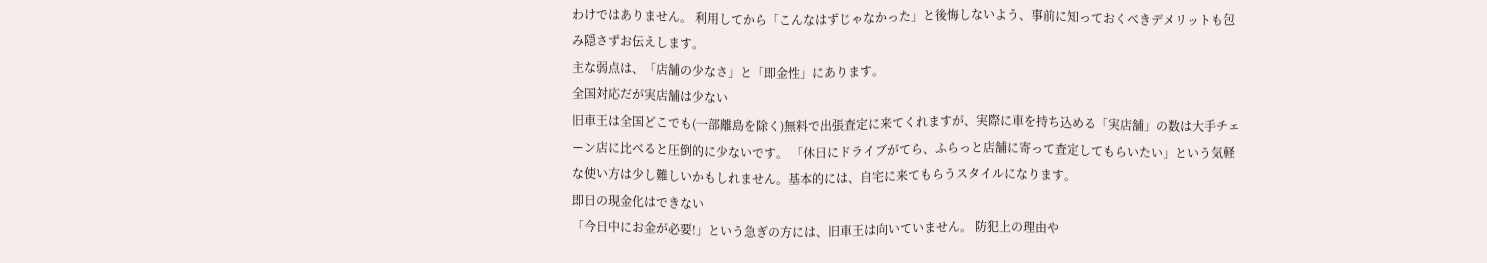わけではありません。 利用してから「こんなはずじゃなかった」と後悔しないよう、事前に知っておくべきデメリットも包み隠さずお伝えします。
主な弱点は、「店舗の少なさ」と「即金性」にあります。
全国対応だが実店舗は少ない
旧車王は全国どこでも(一部離島を除く)無料で出張査定に来てくれますが、実際に車を持ち込める「実店舗」の数は大手チェーン店に比べると圧倒的に少ないです。 「休日にドライブがてら、ふらっと店舗に寄って査定してもらいたい」という気軽な使い方は少し難しいかもしれません。基本的には、自宅に来てもらうスタイルになります。
即日の現金化はできない
「今日中にお金が必要!」という急ぎの方には、旧車王は向いていません。 防犯上の理由や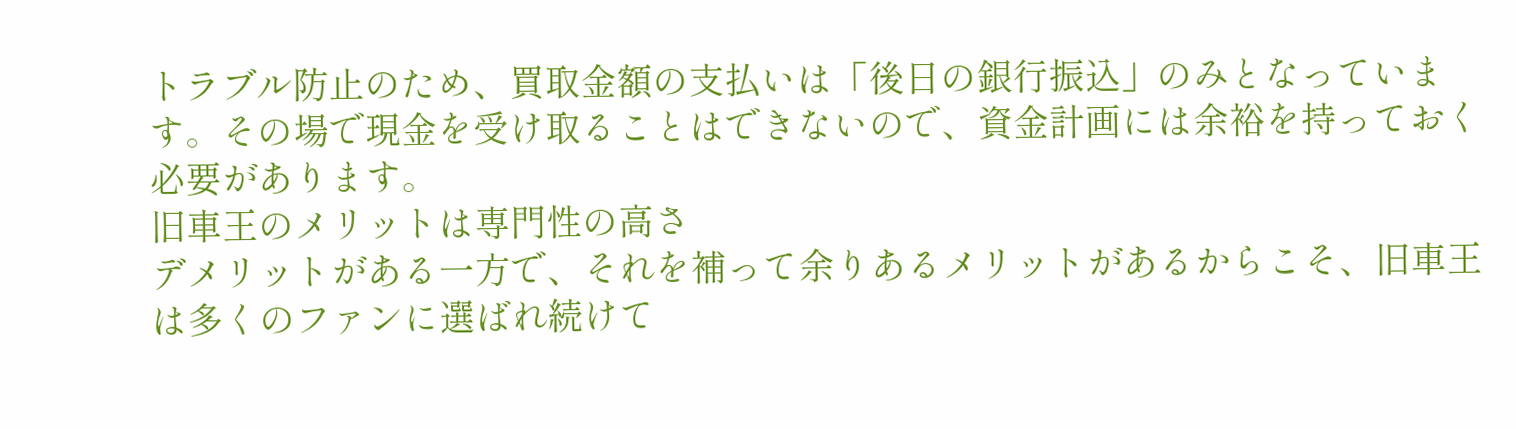トラブル防止のため、買取金額の支払いは「後日の銀行振込」のみとなっています。その場で現金を受け取ることはできないので、資金計画には余裕を持っておく必要があります。
旧車王のメリットは専門性の高さ
デメリットがある一方で、それを補って余りあるメリットがあるからこそ、旧車王は多くのファンに選ばれ続けて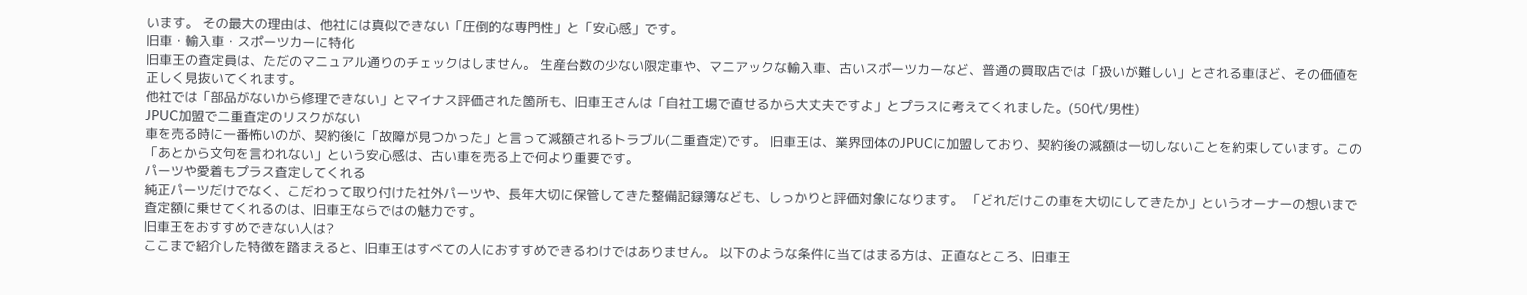います。 その最大の理由は、他社には真似できない「圧倒的な専門性」と「安心感」です。
旧車・輸入車・スポーツカーに特化
旧車王の査定員は、ただのマニュアル通りのチェックはしません。 生産台数の少ない限定車や、マニアックな輸入車、古いスポーツカーなど、普通の買取店では「扱いが難しい」とされる車ほど、その価値を正しく見抜いてくれます。
他社では「部品がないから修理できない」とマイナス評価された箇所も、旧車王さんは「自社工場で直せるから大丈夫ですよ」とプラスに考えてくれました。(50代/男性)
JPUC加盟で二重査定のリスクがない
車を売る時に一番怖いのが、契約後に「故障が見つかった」と言って減額されるトラブル(二重査定)です。 旧車王は、業界団体のJPUCに加盟しており、契約後の減額は一切しないことを約束しています。この「あとから文句を言われない」という安心感は、古い車を売る上で何より重要です。
パーツや愛着もプラス査定してくれる
純正パーツだけでなく、こだわって取り付けた社外パーツや、長年大切に保管してきた整備記録簿なども、しっかりと評価対象になります。 「どれだけこの車を大切にしてきたか」というオーナーの想いまで査定額に乗せてくれるのは、旧車王ならではの魅力です。
旧車王をおすすめできない人は?
ここまで紹介した特徴を踏まえると、旧車王はすべての人におすすめできるわけではありません。 以下のような条件に当てはまる方は、正直なところ、旧車王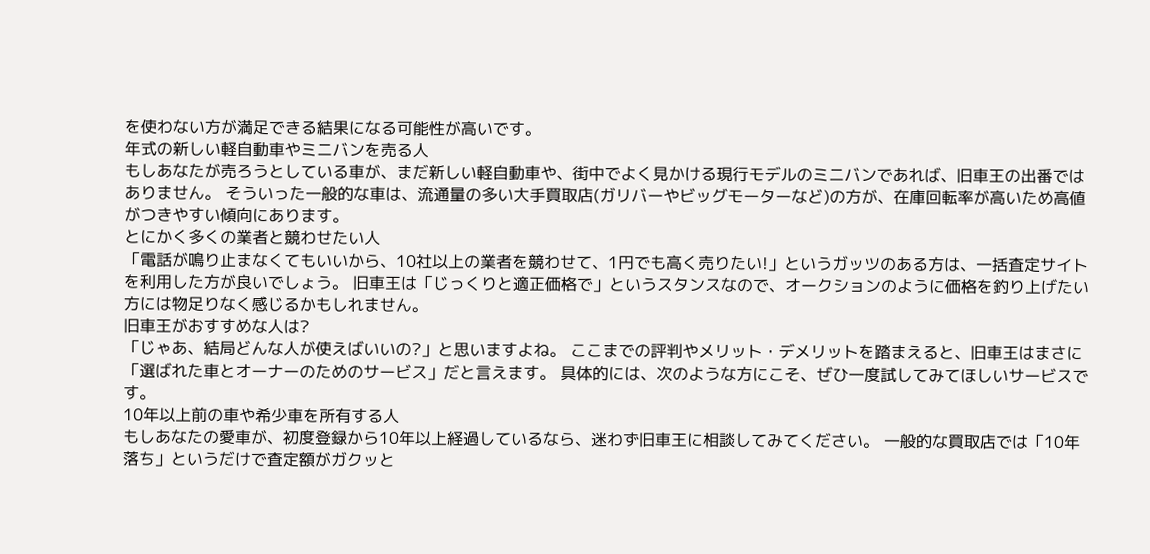を使わない方が満足できる結果になる可能性が高いです。
年式の新しい軽自動車やミニバンを売る人
もしあなたが売ろうとしている車が、まだ新しい軽自動車や、街中でよく見かける現行モデルのミニバンであれば、旧車王の出番ではありません。 そういった一般的な車は、流通量の多い大手買取店(ガリバーやビッグモーターなど)の方が、在庫回転率が高いため高値がつきやすい傾向にあります。
とにかく多くの業者と競わせたい人
「電話が鳴り止まなくてもいいから、10社以上の業者を競わせて、1円でも高く売りたい!」というガッツのある方は、一括査定サイトを利用した方が良いでしょう。 旧車王は「じっくりと適正価格で」というスタンスなので、オークションのように価格を釣り上げたい方には物足りなく感じるかもしれません。
旧車王がおすすめな人は?
「じゃあ、結局どんな人が使えばいいの?」と思いますよね。 ここまでの評判やメリット・デメリットを踏まえると、旧車王はまさに「選ばれた車とオーナーのためのサービス」だと言えます。 具体的には、次のような方にこそ、ぜひ一度試してみてほしいサービスです。
10年以上前の車や希少車を所有する人
もしあなたの愛車が、初度登録から10年以上経過しているなら、迷わず旧車王に相談してみてください。 一般的な買取店では「10年落ち」というだけで査定額がガクッと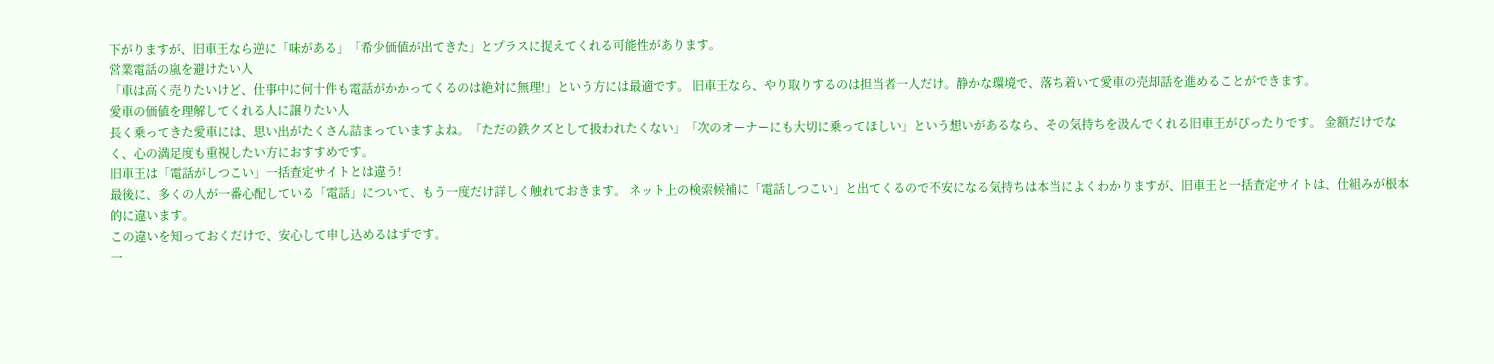下がりますが、旧車王なら逆に「味がある」「希少価値が出てきた」とプラスに捉えてくれる可能性があります。
営業電話の嵐を避けたい人
「車は高く売りたいけど、仕事中に何十件も電話がかかってくるのは絶対に無理!」という方には最適です。 旧車王なら、やり取りするのは担当者一人だけ。静かな環境で、落ち着いて愛車の売却話を進めることができます。
愛車の価値を理解してくれる人に譲りたい人
長く乗ってきた愛車には、思い出がたくさん詰まっていますよね。「ただの鉄クズとして扱われたくない」「次のオーナーにも大切に乗ってほしい」という想いがあるなら、その気持ちを汲んでくれる旧車王がぴったりです。 金額だけでなく、心の満足度も重視したい方におすすめです。
旧車王は「電話がしつこい」一括査定サイトとは違う!
最後に、多くの人が一番心配している「電話」について、もう一度だけ詳しく触れておきます。 ネット上の検索候補に「電話しつこい」と出てくるので不安になる気持ちは本当によくわかりますが、旧車王と一括査定サイトは、仕組みが根本的に違います。
この違いを知っておくだけで、安心して申し込めるはずです。
一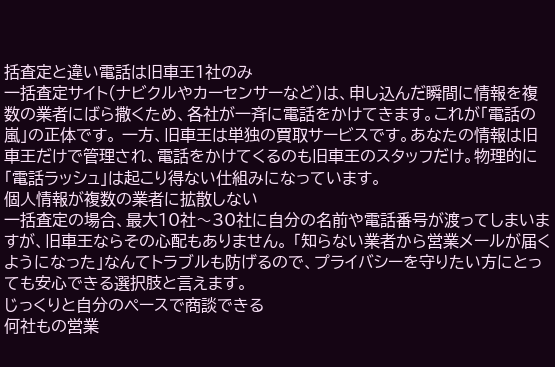括査定と違い電話は旧車王1社のみ
一括査定サイト(ナビクルやカーセンサーなど)は、申し込んだ瞬間に情報を複数の業者にばら撒くため、各社が一斉に電話をかけてきます。これが「電話の嵐」の正体です。 一方、旧車王は単独の買取サービスです。あなたの情報は旧車王だけで管理され、電話をかけてくるのも旧車王のスタッフだけ。物理的に「電話ラッシュ」は起こり得ない仕組みになっています。
個人情報が複数の業者に拡散しない
一括査定の場合、最大10社〜30社に自分の名前や電話番号が渡ってしまいますが、旧車王ならその心配もありません。 「知らない業者から営業メールが届くようになった」なんてトラブルも防げるので、プライバシーを守りたい方にとっても安心できる選択肢と言えます。
じっくりと自分のペースで商談できる
何社もの営業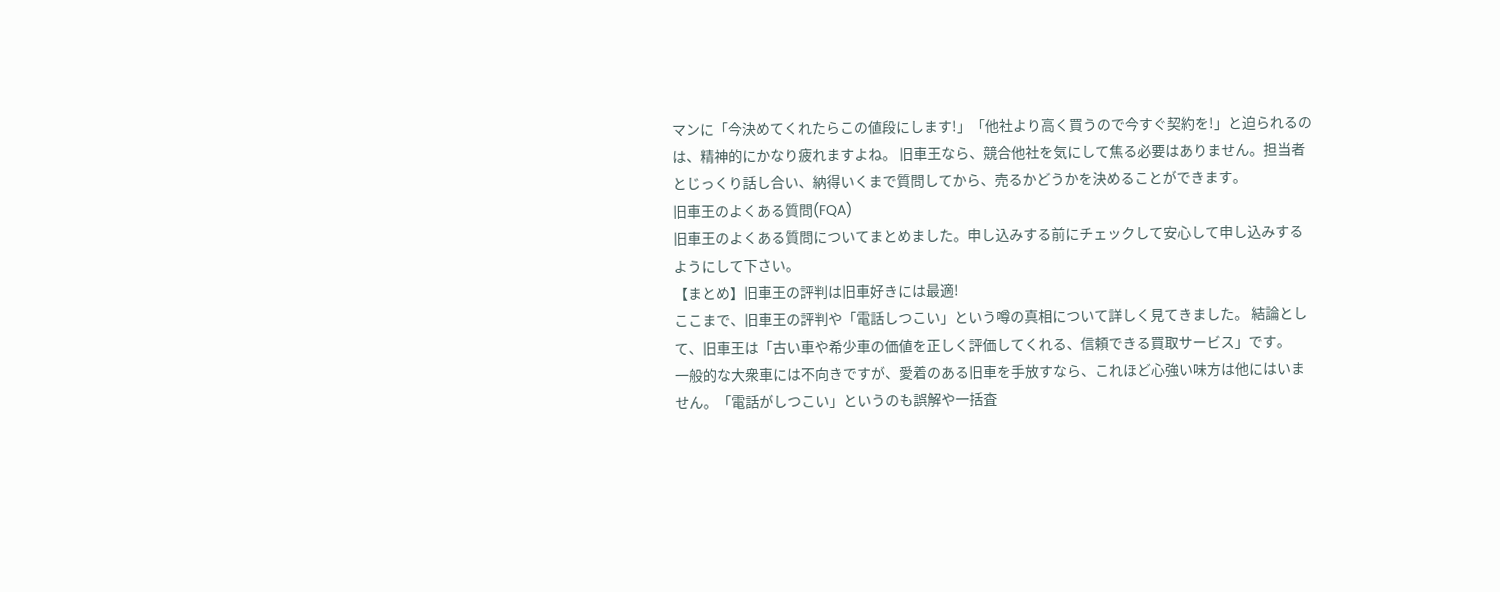マンに「今決めてくれたらこの値段にします!」「他社より高く買うので今すぐ契約を!」と迫られるのは、精神的にかなり疲れますよね。 旧車王なら、競合他社を気にして焦る必要はありません。担当者とじっくり話し合い、納得いくまで質問してから、売るかどうかを決めることができます。
旧車王のよくある質問(FQA)
旧車王のよくある質問についてまとめました。申し込みする前にチェックして安心して申し込みするようにして下さい。
【まとめ】旧車王の評判は旧車好きには最適!
ここまで、旧車王の評判や「電話しつこい」という噂の真相について詳しく見てきました。 結論として、旧車王は「古い車や希少車の価値を正しく評価してくれる、信頼できる買取サービス」です。
一般的な大衆車には不向きですが、愛着のある旧車を手放すなら、これほど心強い味方は他にはいません。「電話がしつこい」というのも誤解や一括査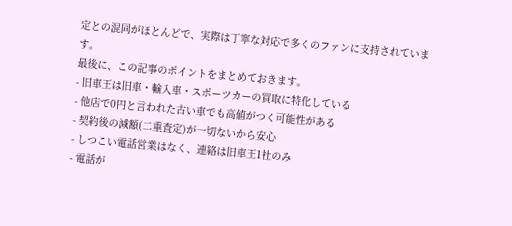定との混同がほとんどで、実際は丁寧な対応で多くのファンに支持されています。
最後に、この記事のポイントをまとめておきます。
- 旧車王は旧車・輸入車・スポーツカーの買取に特化している
- 他店で0円と言われた古い車でも高値がつく可能性がある
- 契約後の減額(二重査定)が一切ないから安心
- しつこい電話営業はなく、連絡は旧車王1社のみ
- 電話が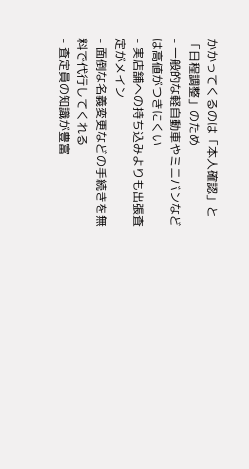かかってくるのは「本人確認」と「日程調整」のため
- 一般的な軽自動車やミニバンなどは高値がつきにくい
- 実店舗への持ち込みよりも出張査定がメイン
- 面倒な名義変更などの手続きを無料で代行してくれる
- 査定員の知識が豊富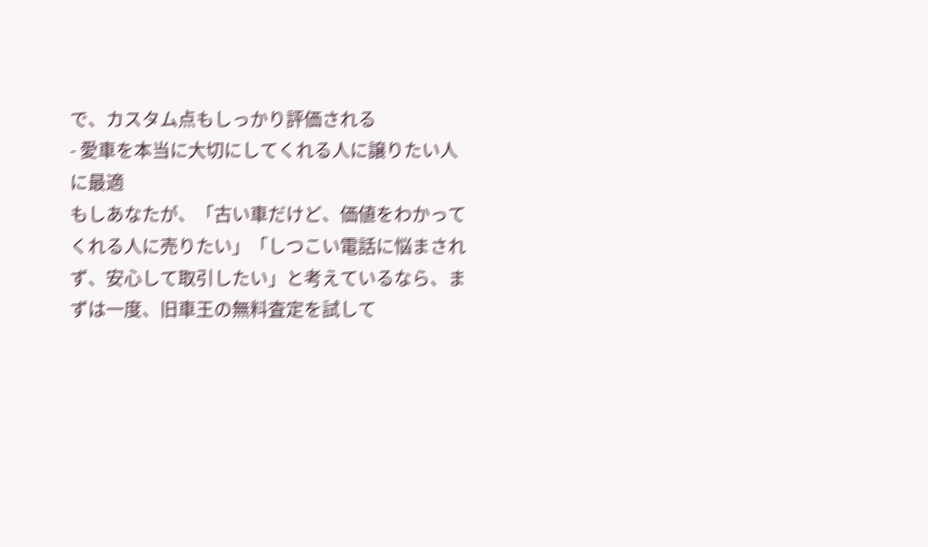で、カスタム点もしっかり評価される
- 愛車を本当に大切にしてくれる人に譲りたい人に最適
もしあなたが、「古い車だけど、価値をわかってくれる人に売りたい」「しつこい電話に悩まされず、安心して取引したい」と考えているなら、まずは一度、旧車王の無料査定を試して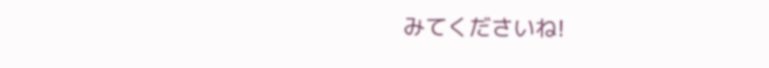みてくださいね!